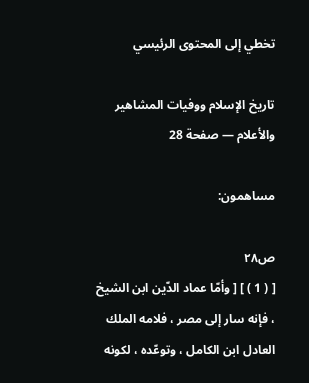تخطي إلى المحتوى الرئيسي

تاريخ الإسلام ووفيات المشاهير والأعلام — صفحة 28

مساهمون:

ص٢٨
[ ( 1 ) ] [ وأمّا عماد الدّين ابن الشيخ ، فإنه سار إلى مصر ، فلامه الملك العادل ابن الكامل ، وتوعّده ، لكونه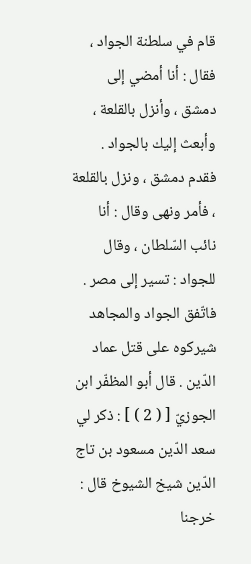قام في سلطنة الجواد ، فقال : أنا أمضي إلى دمشق ، وأنزل بالقلعة ، وأبعث إليك بالجواد . فقدم دمشق ، ونزل بالقلعة ، فأمر ونهى وقال : أنا نائب السّلطان ، وقال للجواد : تسير إلى مصر . فاتّفق الجواد والمجاهد شيركوه على قتل عماد الدّين . قال أبو المظفّر ابن الجوزيّ [ ( 2 ) ] : ذكر لي سعد الدّين مسعود بن تاج الدّين شيخ الشيوخ قال : خرجنا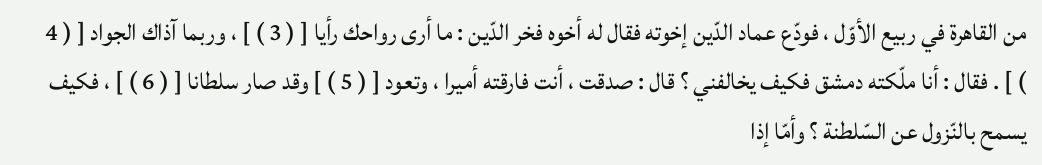من القاهرة في ربيع الأوّل ، فودّع عماد الدّين إخوته فقال له أخوه فخر الدّين : ما أرى رواحك رأيا [ ( 3 ) ] ، وربما آذاك الجواد [ ( 4 ) ] . فقال : أنا ملّكته دمشق فكيف يخالفني ؟ قال : صدقت ، أنت فارقته أميرا ، وتعود [ ( 5 ) ] وقد صار سلطانا [ ( 6 ) ] ، فكيف يسمح بالنّزول عن السّلطنة ؟ وأمّا إذا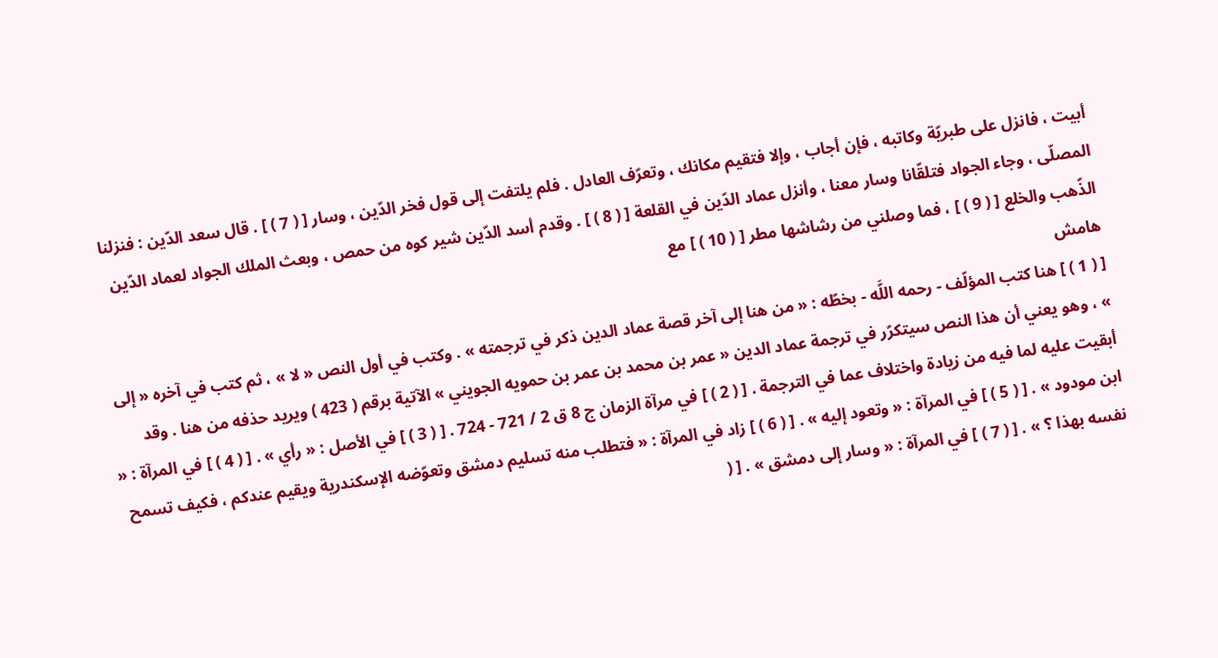أبيت ، فانزل على طبريّة وكاتبه ، فإن أجاب ، وإلا فتقيم مكانك ، وتعرّف العادل . فلم يلتفت إلى قول فخر الدّين ، وسار [ ( 7 ) ] . قال سعد الدّين : فنزلنا المصلّى ، وجاء الجواد فتلقّانا وسار معنا ، وأنزل عماد الدّين في القلعة [ ( 8 ) ] . وقدم أسد الدّين شير كوه من حمص ، وبعث الملك الجواد لعماد الدّين الذّهب والخلع [ ( 9 ) ] ، فما وصلني من رشاشها مطر [ ( 10 ) ] مع
هامش
[ ( 1 ) ] هنا كتب المؤلّف - رحمه اللَّه - بخطّه : « من هنا إلى آخر قصة عماد الدين ذكر في ترجمته » . وكتب في أول النص « لا » ، ثم كتب في آخره « إلى » ، وهو يعني أن هذا النص سيتكرّر في ترجمة عماد الدين « عمر بن محمد بن عمر بن حمويه الجويني » الآتية برقم ( 423 ) ويريد حذفه من هنا . وقد أبقيت عليه لما فيه من زيادة واختلاف عما في الترجمة . [ ( 2 ) ] في مرآة الزمان ج 8 ق 2 / 721 - 724 . [ ( 3 ) ] في الأصل : « رأي » . [ ( 4 ) ] في المرآة : « ابن مودود » . [ ( 5 ) ] في المرآة : « وتعود إليه » . [ ( 6 ) ] زاد في المرآة : « فتطلب منه تسليم دمشق وتعوّضه الإسكندرية ويقيم عندكم ، فكيف تسمح نفسه بهذا ؟ » . [ ( 7 ) ] في المرآة : « وسار إلى دمشق » . [ (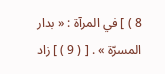8 ) ] في المرآة : « بدار المسرّة » . [ ( 9 ) ] زاد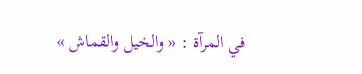في المرآة : « والخيل والقماش »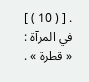. [ ( 10 ) ] في المرآة : « قطرة » .